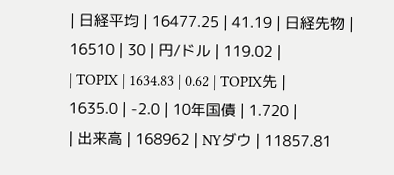| 日経平均 | 16477.25 | 41.19 | 日経先物 | 16510 | 30 | 円/ドル | 119.02 |
| TOPIX | 1634.83 | 0.62 | TOPIX先 | 1635.0 | -2.0 | 10年国債 | 1.720 |
| 出来高 | 168962 | NYダウ | 11857.81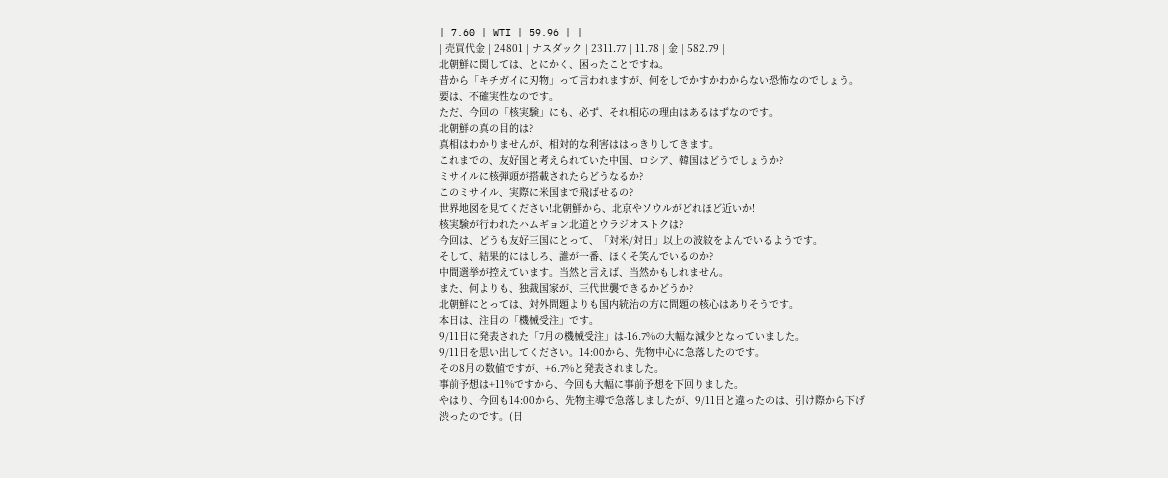| 7.60 | WTI | 59.96 | |
| 売買代金 | 24801 | ナスダック | 2311.77 | 11.78 | 金 | 582.79 |
北朝鮮に関しては、とにかく、困ったことですね。
昔から「キチガイに刃物」って言われますが、何をしでかすかわからない恐怖なのでしょう。
要は、不確実性なのです。
ただ、今回の「核実験」にも、必ず、それ相応の理由はあるはずなのです。
北朝鮮の真の目的は?
真相はわかりませんが、相対的な利害ははっきりしてきます。
これまでの、友好国と考えられていた中国、ロシア、韓国はどうでしょうか?
ミサイルに核弾頭が搭載されたらどうなるか?
このミサイル、実際に米国まで飛ばせるの?
世界地図を見てください!北朝鮮から、北京やソウルがどれほど近いか!
核実験が行われたハムギョン北道とウラジオストクは?
今回は、どうも友好三国にとって、「対米/対日」以上の波紋をよんでいるようです。
そして、結果的にはしろ、誰が一番、ほくそ笑んでいるのか?
中間選挙が控えています。当然と言えば、当然かもしれません。
また、何よりも、独裁国家が、三代世襲できるかどうか?
北朝鮮にとっては、対外問題よりも国内統治の方に問題の核心はありそうです。
本日は、注目の「機械受注」です。
9/11日に発表された「7月の機械受注」は-16.7%の大幅な減少となっていました。
9/11日を思い出してください。14:00から、先物中心に急落したのです。
その8月の数値ですが、+6.7%と発表されました。
事前予想は+11%ですから、今回も大幅に事前予想を下回りました。
やはり、今回も14:00から、先物主導で急落しましたが、9/11日と違ったのは、引け際から下げ
渋ったのです。(日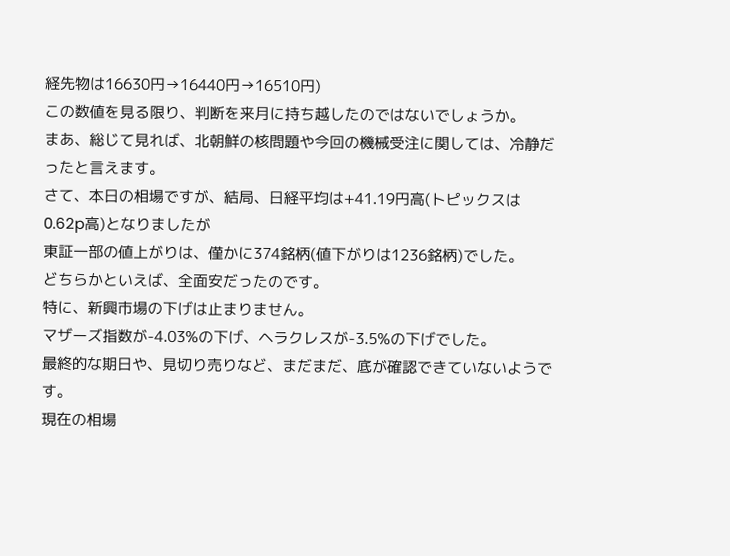経先物は16630円→16440円→16510円)
この数値を見る限り、判断を来月に持ち越したのではないでしょうか。
まあ、総じて見れば、北朝鮮の核問題や今回の機械受注に関しては、冷静だったと言えます。
さて、本日の相場ですが、結局、日経平均は+41.19円高(トピックスは0.62p高)となりましたが
東証一部の値上がりは、僅かに374銘柄(値下がりは1236銘柄)でした。
どちらかといえば、全面安だったのです。
特に、新興市場の下げは止まりません。
マザーズ指数が-4.03%の下げ、ヘラクレスが-3.5%の下げでした。
最終的な期日や、見切り売りなど、まだまだ、底が確認できていないようです。
現在の相場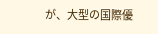が、大型の国際優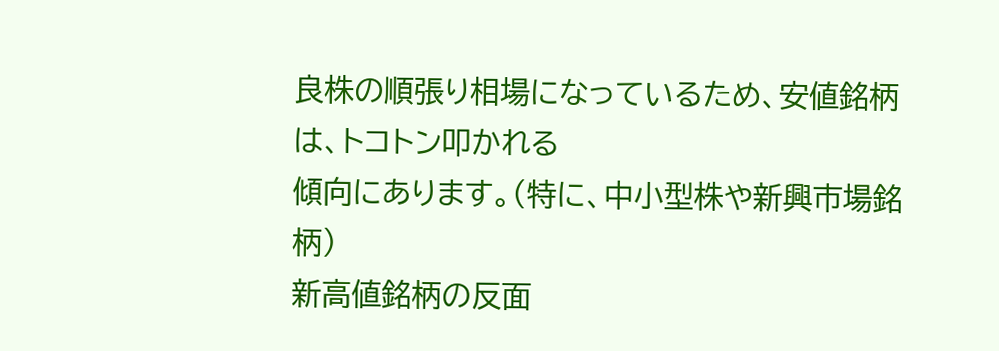良株の順張り相場になっているため、安値銘柄は、トコトン叩かれる
傾向にあります。(特に、中小型株や新興市場銘柄)
新高値銘柄の反面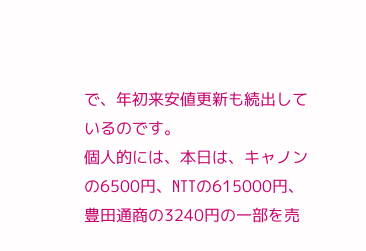で、年初来安値更新も続出しているのです。
個人的には、本日は、キャノンの6500円、NTTの615000円、豊田通商の3240円の一部を売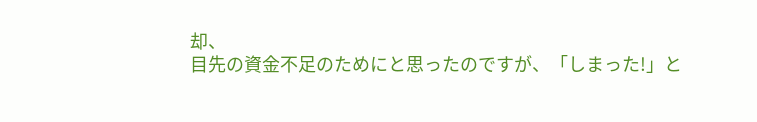却、
目先の資金不足のためにと思ったのですが、「しまった!」と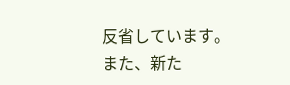反省しています。
また、新た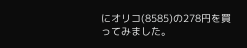にオリコ(8585)の278円を買ってみました。